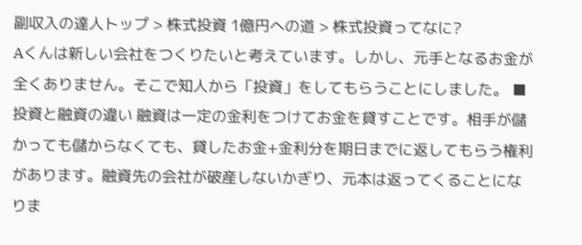副収入の達人トップ > 株式投資 1億円への道 > 株式投資ってなに?
Aくんは新しい会社をつくりたいと考えています。しかし、元手となるお金が全くありません。そこで知人から「投資」をしてもらうことにしました。 ■ 投資と融資の違い 融資は一定の金利をつけてお金を貸すことです。相手が儲かっても儲からなくても、貸したお金+金利分を期日までに返してもらう権利があります。融資先の会社が破産しないかぎり、元本は返ってくることになりま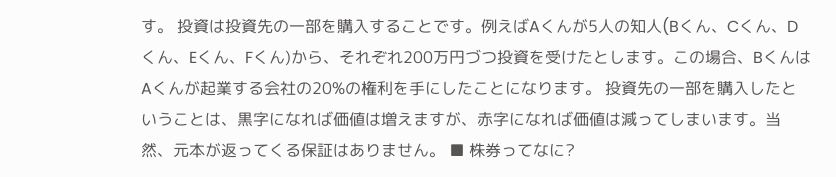す。 投資は投資先の一部を購入することです。例えばAくんが5人の知人(Bくん、Cくん、Dくん、Eくん、Fくん)から、それぞれ200万円づつ投資を受けたとします。この場合、BくんはAくんが起業する会社の20%の権利を手にしたことになります。 投資先の一部を購入したということは、黒字になれば価値は増えますが、赤字になれば価値は減ってしまいます。当然、元本が返ってくる保証はありません。 ■ 株券ってなに?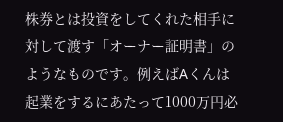株券とは投資をしてくれた相手に対して渡す「オーナー証明書」のようなものです。例えばAくんは起業をするにあたって1000万円必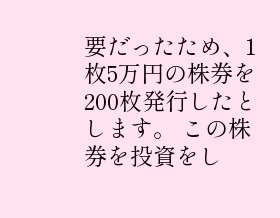要だったため、1枚5万円の株券を200枚発行したとします。 この株券を投資をし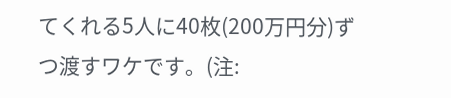てくれる5人に40枚(200万円分)ずつ渡すワケです。(注: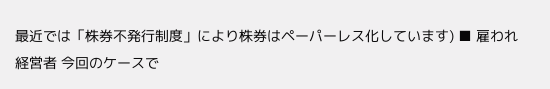最近では「株券不発行制度」により株券はペーパーレス化しています) ■ 雇われ経営者 今回のケースで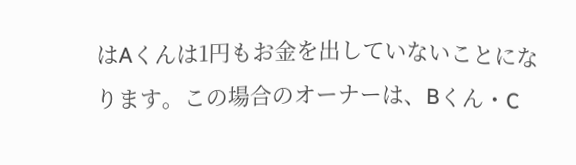はAくんは1円もお金を出していないことになります。この場合のオーナーは、Bくん・C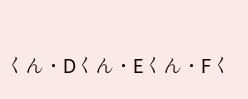くん・Dくん・Eくん・Fく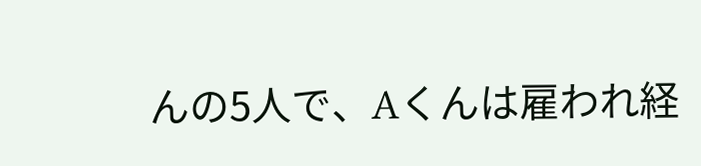んの5人で、Aくんは雇われ経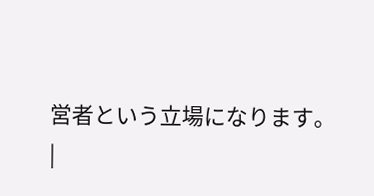営者という立場になります。
|